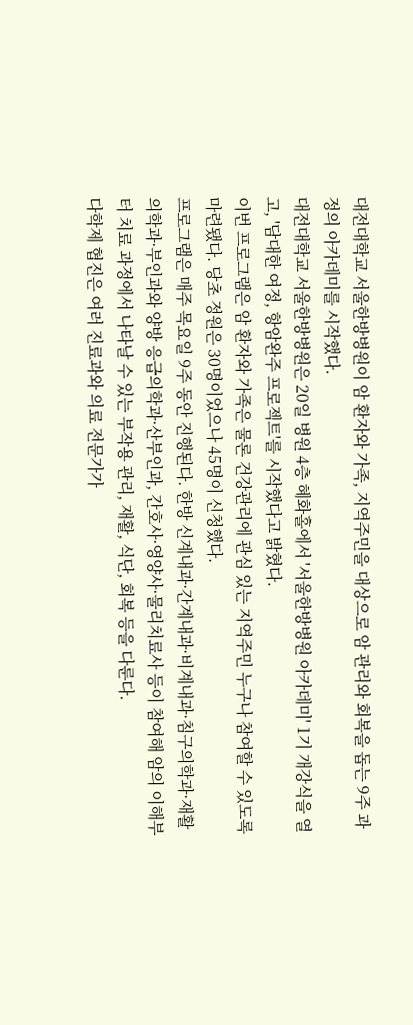대전대학교 서울한방병원이 암 환자와 가족, 지역주민을 대상으로 암 관리와 회복을 돕는 9주 과정의 아카데미를 시작했다.
대전대학교 서울한방병원은 20일 병원 4층 혜화홀에서 '서울한방병원 아카데미' 1기 개강식을 열고, '담대한 여정, 항암완주 프로젝트'를 시작했다고 밝혔다.
이번 프로그램은 암 환자와 가족은 물론 건강관리에 관심 있는 지역주민 누구나 참여할 수 있도록 마련됐다. 당초 정원은 30명이었으나 45명이 신청했다.
프로그램은 매주 목요일 9주 동안 진행된다. 한방 신계내과·간계내과·비계내과·침구의학과·재활의학과·부인과와 양방 응급의학과·산부인과, 간호사·영양사·물리치료사 등이 참여해 암의 이해부터 치료 과정에서 나타날 수 있는 부작용 관리, 재활, 식단, 회복 등을 다룬다.
다학제 협진은 여러 진료과와 의료 전문가가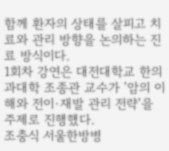함께 환자의 상태를 살피고 치료와 관리 방향을 논의하는 진료 방식이다.
1회차 강연은 대전대학교 한의과대학 조종관 교수가 '암의 이해와 전이·재발 관리 전략'을 주제로 진행했다.
조충식 서울한방병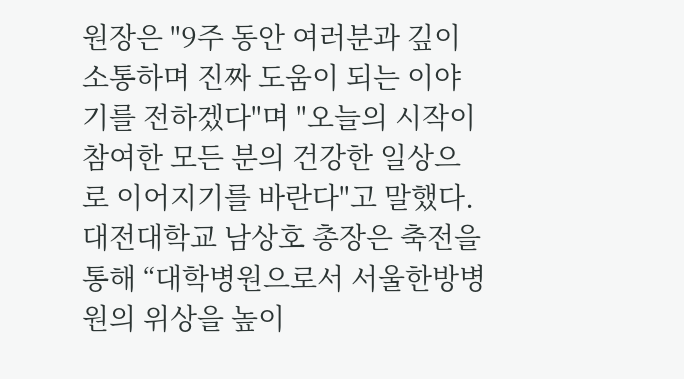원장은 "9주 동안 여러분과 깊이 소통하며 진짜 도움이 되는 이야기를 전하겠다"며 "오늘의 시작이 참여한 모든 분의 건강한 일상으로 이어지기를 바란다"고 말했다.
대전대학교 남상호 총장은 축전을 통해 “대학병원으로서 서울한방병원의 위상을 높이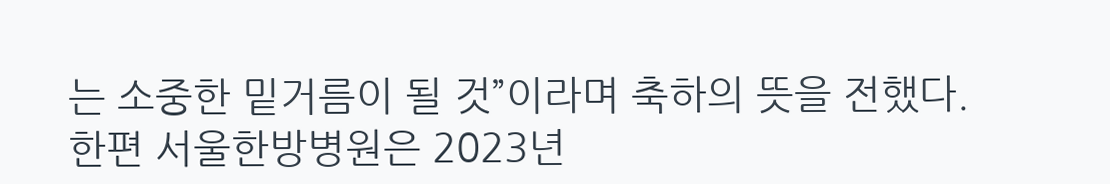는 소중한 밑거름이 될 것”이라며 축하의 뜻을 전했다.
한편 서울한방병원은 2023년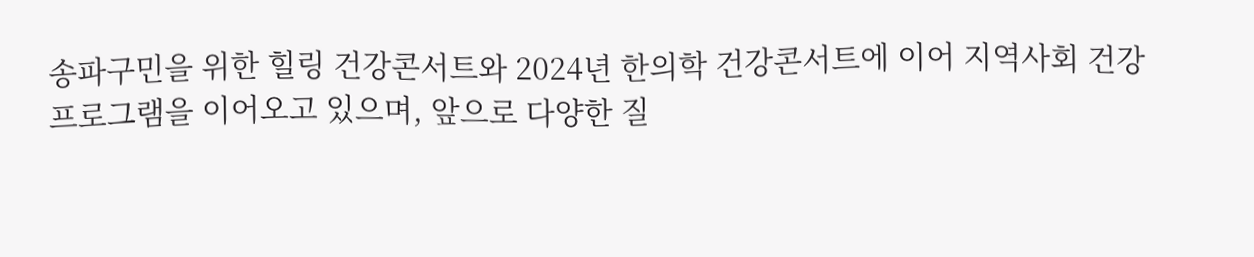송파구민을 위한 힐링 건강콘서트와 2024년 한의학 건강콘서트에 이어 지역사회 건강 프로그램을 이어오고 있으며, 앞으로 다양한 질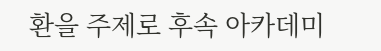환을 주제로 후속 아카데미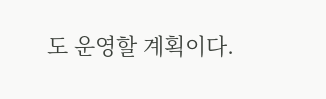도 운영할 계획이다.